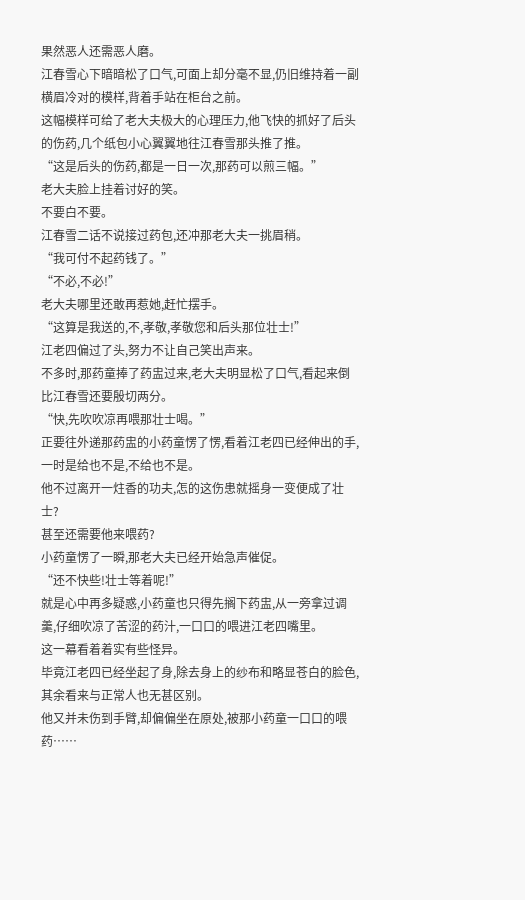果然恶人还需恶人磨。
江春雪心下暗暗松了口气,可面上却分毫不显,仍旧维持着一副横眉冷对的模样,背着手站在柜台之前。
这幅模样可给了老大夫极大的心理压力,他飞快的抓好了后头的伤药,几个纸包小心翼翼地往江春雪那头推了推。
“这是后头的伤药,都是一日一次,那药可以煎三幅。”
老大夫脸上挂着讨好的笑。
不要白不要。
江春雪二话不说接过药包,还冲那老大夫一挑眉稍。
“我可付不起药钱了。”
“不必,不必!”
老大夫哪里还敢再惹她,赶忙摆手。
“这算是我送的,不,孝敬,孝敬您和后头那位壮士!”
江老四偏过了头,努力不让自己笑出声来。
不多时,那药童捧了药盅过来,老大夫明显松了口气,看起来倒比江春雪还要殷切两分。
“快,先吹吹凉再喂那壮士喝。”
正要往外递那药盅的小药童愣了愣,看着江老四已经伸出的手,一时是给也不是,不给也不是。
他不过离开一炷香的功夫,怎的这伤患就摇身一变便成了壮士?
甚至还需要他来喂药?
小药童愣了一瞬,那老大夫已经开始急声催促。
“还不快些!壮士等着呢!”
就是心中再多疑惑,小药童也只得先搁下药盅,从一旁拿过调羹,仔细吹凉了苦涩的药汁,一口口的喂进江老四嘴里。
这一幕看着着实有些怪异。
毕竟江老四已经坐起了身,除去身上的纱布和略显苍白的脸色,其余看来与正常人也无甚区别。
他又并未伤到手臂,却偏偏坐在原处,被那小药童一口口的喂药……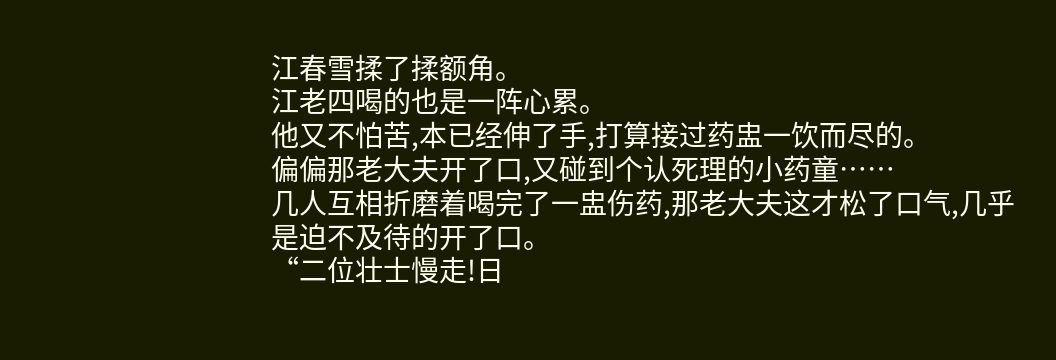江春雪揉了揉额角。
江老四喝的也是一阵心累。
他又不怕苦,本已经伸了手,打算接过药盅一饮而尽的。
偏偏那老大夫开了口,又碰到个认死理的小药童……
几人互相折磨着喝完了一盅伤药,那老大夫这才松了口气,几乎是迫不及待的开了口。
“二位壮士慢走!日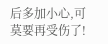后多加小心,可莫要再受伤了!